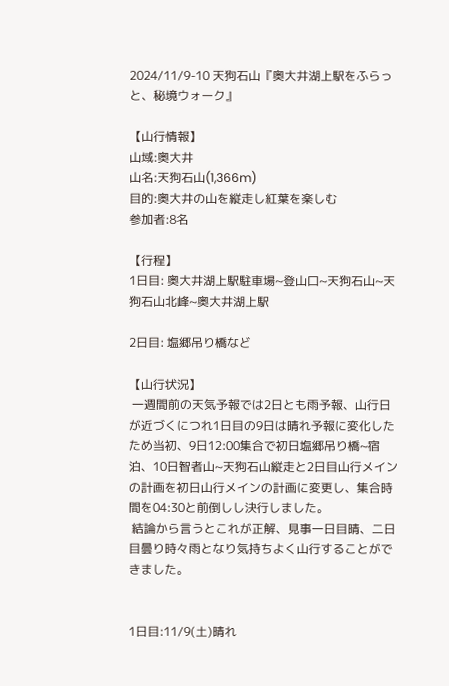2024/11/9-10 天狗石山『奥大井湖上駅をふらっと、秘境ウォーク』

【山行情報】
山域:奥大井
山名:天狗石山(1,366m)
目的:奥大井の山を縦走し紅葉を楽しむ
参加者:8名

【行程】
1日目: 奥大井湖上駅駐車場~登山口~天狗石山~天狗石山北峰~奥大井湖上駅

2日目: 塩郷吊り橋など

【山行状況】
 一週間前の天気予報では2日とも雨予報、山行日が近づくにつれ1日目の9日は晴れ予報に変化したため当初、9日12:00集合で初日塩郷吊り橋~宿泊、10日智者山~天狗石山縦走と2日目山行メインの計画を初日山行メインの計画に変更し、集合時間を04:30と前倒しし決行しました。
 結論から言うとこれが正解、見事一日目晴、二日目曇り時々雨となり気持ちよく山行することができました。


1日目:11/9(土)晴れ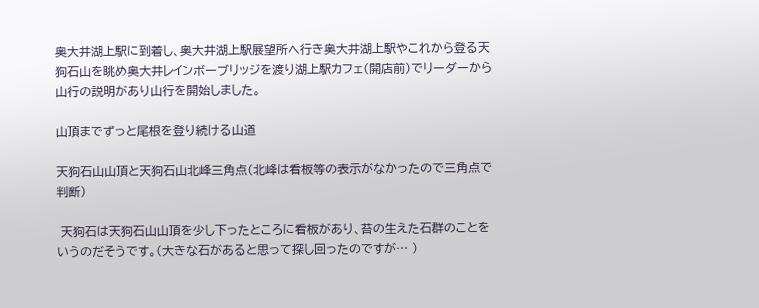奥大井湖上駅に到着し、奥大井湖上駅展望所へ行き奥大井湖上駅やこれから登る天狗石山を眺め奥大井レインボーブリッジを渡り湖上駅カフェ(開店前)でリーダーから山行の説明があり山行を開始しました。

山頂までずっと尾根を登り続ける山道

天狗石山山頂と天狗石山北峰三角点(北峰は看板等の表示がなかったので三角点で判断)

 天狗石は天狗石山山頂を少し下ったところに看板があり、苔の生えた石群のことをいうのだそうです。(大きな石があると思って探し回ったのですが… )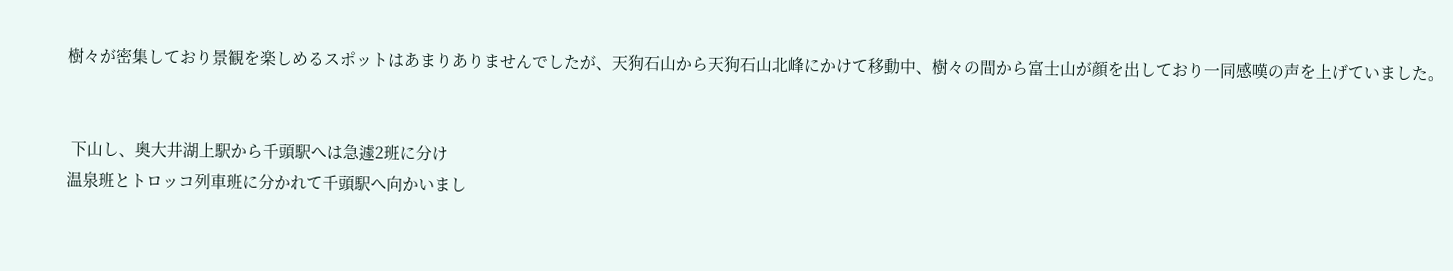樹々が密集しており景観を楽しめるスポットはあまりありませんでしたが、天狗石山から天狗石山北峰にかけて移動中、樹々の間から富士山が顔を出しており一同感嘆の声を上げていました。


 下山し、奥大井湖上駅から千頭駅へは急遽2班に分け
温泉班とトロッコ列車班に分かれて千頭駅へ向かいまし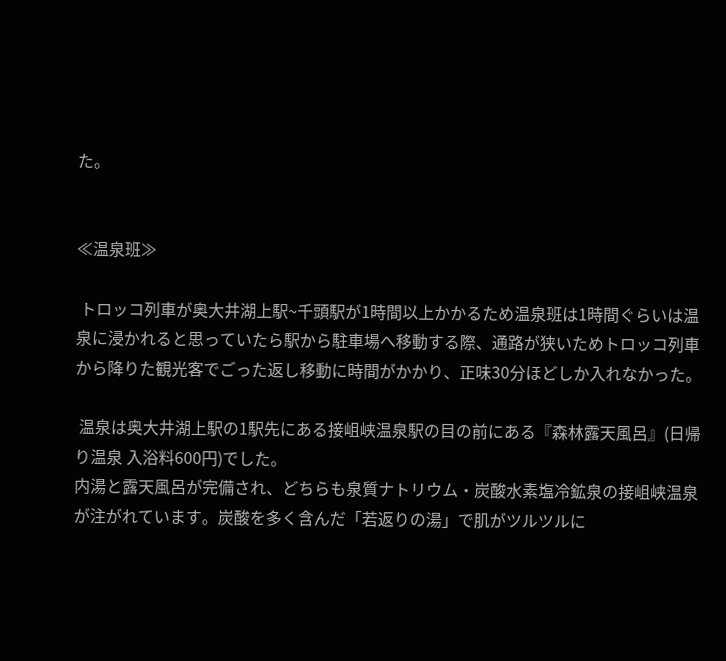た。


≪温泉班≫

 トロッコ列車が奥大井湖上駅~千頭駅が1時間以上かかるため温泉班は1時間ぐらいは温泉に浸かれると思っていたら駅から駐車場へ移動する際、通路が狭いためトロッコ列車から降りた観光客でごった返し移動に時間がかかり、正味30分ほどしか入れなかった。

 温泉は奥大井湖上駅の1駅先にある接岨峡温泉駅の目の前にある『森林露天風呂』(日帰り温泉 入浴料600円)でした。
内湯と露天風呂が完備され、どちらも泉質ナトリウム・炭酸水素塩冷鉱泉の接岨峡温泉が注がれています。炭酸を多く含んだ「若返りの湯」で肌がツルツルに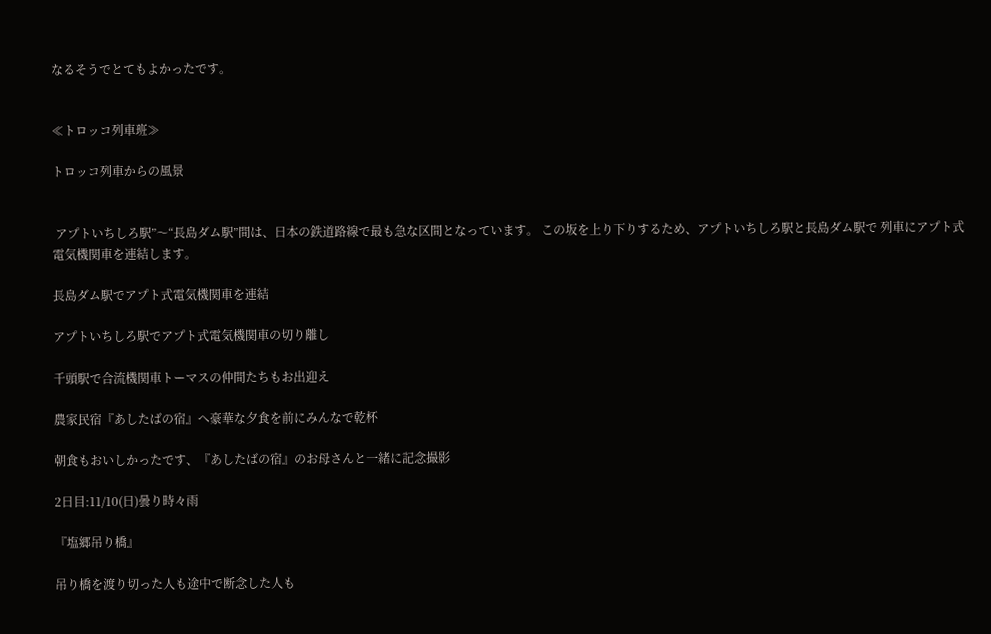なるそうでとてもよかったです。


≪トロッコ列車班≫

トロッコ列車からの風景


 アプトいちしろ駅”〜“長島ダム駅”間は、日本の鉄道路線で最も急な区間となっています。 この坂を上り下りするため、アプトいちしろ駅と長島ダム駅で 列車にアプト式電気機関車を連結します。

長島ダム駅でアプト式電気機関車を連結

アプトいちしろ駅でアプト式電気機関車の切り離し

千頭駅で合流機関車トーマスの仲間たちもお出迎え

農家民宿『あしたばの宿』へ豪華な夕食を前にみんなで乾杯

朝食もおいしかったです、『あしたばの宿』のお母さんと一緒に記念撮影

2日目:11/10(日)曇り時々雨

『塩郷吊り橋』

吊り橋を渡り切った人も途中で断念した人も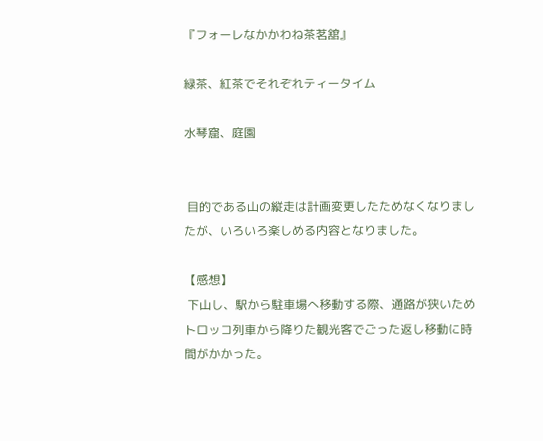『フォーレなかかわね茶茗舘』

緑茶、紅茶でそれぞれティータイム

水琴窟、庭園


 目的である山の縦走は計画変更したためなくなりましたが、いろいろ楽しめる内容となりました。

【感想】
 下山し、駅から駐車場へ移動する際、通路が狭いためトロッコ列車から降りた観光客でごった返し移動に時間がかかった。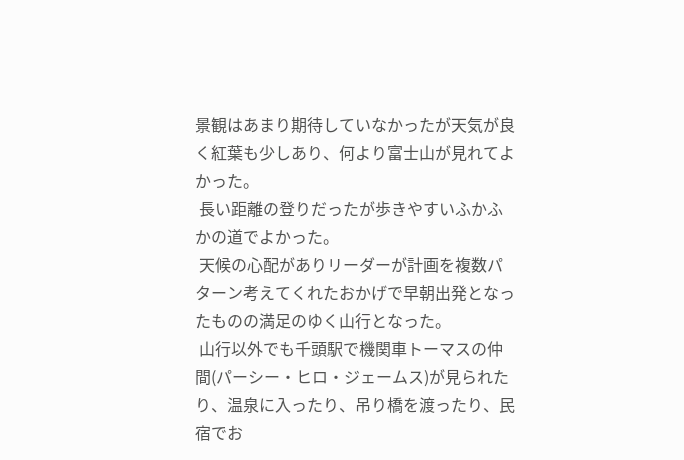景観はあまり期待していなかったが天気が良く紅葉も少しあり、何より富士山が見れてよかった。
 長い距離の登りだったが歩きやすいふかふかの道でよかった。
 天候の心配がありリーダーが計画を複数パターン考えてくれたおかげで早朝出発となったものの満足のゆく山行となった。
 山行以外でも千頭駅で機関車トーマスの仲間(パーシー・ヒロ・ジェームス)が見られたり、温泉に入ったり、吊り橋を渡ったり、民宿でお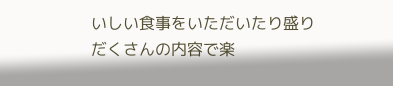いしい食事をいただいたり盛りだくさんの内容で楽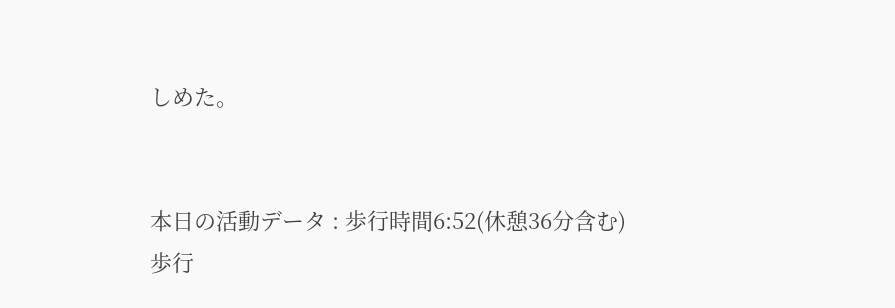しめた。


本日の活動データ : 歩行時間6:52(休憩36分含む)
歩行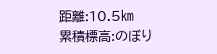距離:10.5㎞
累積標高:のぼり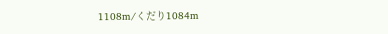1108m/くだり1084m